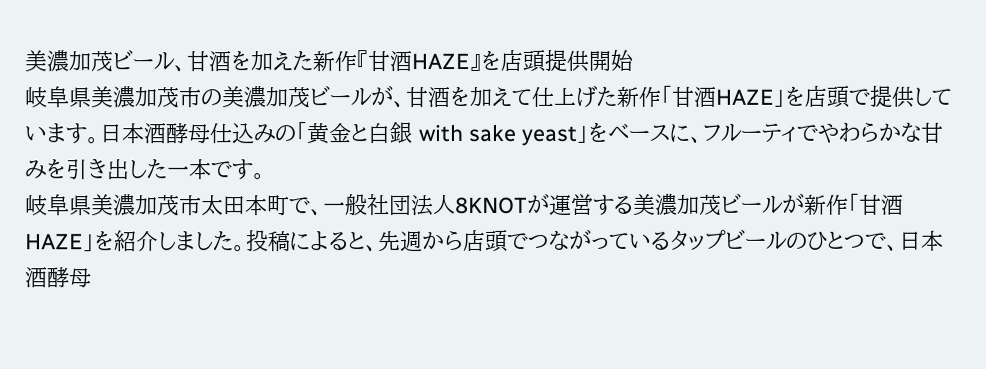美濃加茂ビール、甘酒を加えた新作『甘酒HAZE』を店頭提供開始
岐阜県美濃加茂市の美濃加茂ビールが、甘酒を加えて仕上げた新作「甘酒HAZE」を店頭で提供しています。日本酒酵母仕込みの「黄金と白銀 with sake yeast」をベースに、フルーティでやわらかな甘みを引き出した一本です。
岐阜県美濃加茂市太田本町で、一般社団法人8KNOTが運営する美濃加茂ビールが新作「甘酒HAZE」を紹介しました。投稿によると、先週から店頭でつながっているタップビールのひとつで、日本酒酵母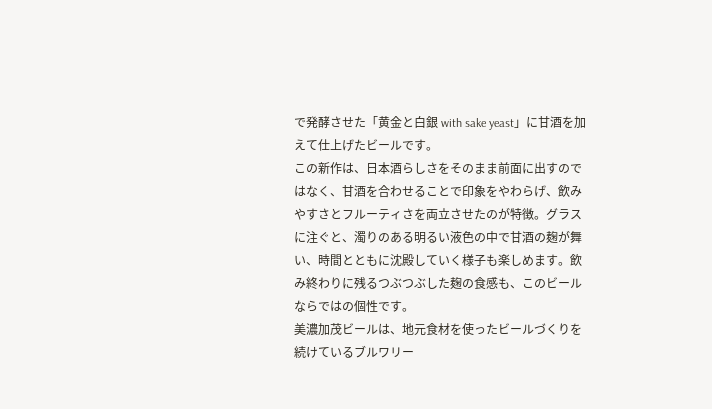で発酵させた「黄金と白銀 with sake yeast」に甘酒を加えて仕上げたビールです。
この新作は、日本酒らしさをそのまま前面に出すのではなく、甘酒を合わせることで印象をやわらげ、飲みやすさとフルーティさを両立させたのが特徴。グラスに注ぐと、濁りのある明るい液色の中で甘酒の麹が舞い、時間とともに沈殿していく様子も楽しめます。飲み終わりに残るつぶつぶした麹の食感も、このビールならではの個性です。
美濃加茂ビールは、地元食材を使ったビールづくりを続けているブルワリー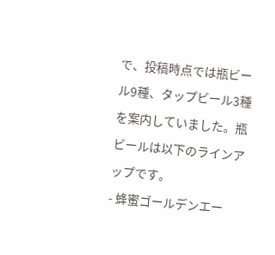で、投稿時点では瓶ビール9種、タップビール3種を案内していました。瓶ビールは以下のラインアップです。
- 蜂蜜ゴールデンエー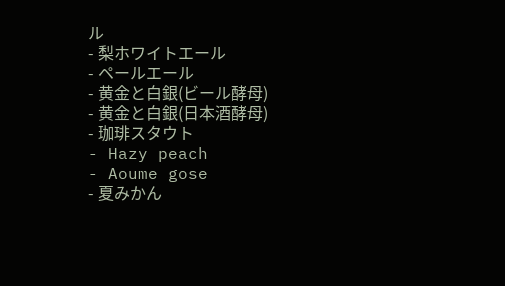ル
- 梨ホワイトエール
- ペールエール
- 黄金と白銀(ビール酵母)
- 黄金と白銀(日本酒酵母)
- 珈琲スタウト
- Hazy peach
- Aoume gose
- 夏みかん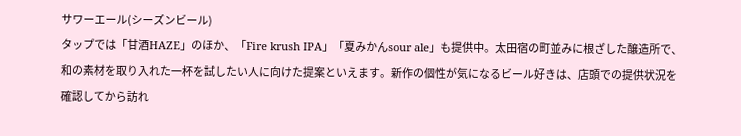サワーエール(シーズンビール)
タップでは「甘酒HAZE」のほか、「Fire krush IPA」「夏みかんsour ale」も提供中。太田宿の町並みに根ざした醸造所で、和の素材を取り入れた一杯を試したい人に向けた提案といえます。新作の個性が気になるビール好きは、店頭での提供状況を確認してから訪れ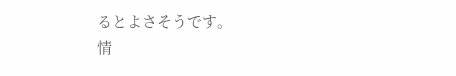るとよさそうです。
情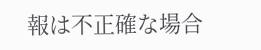報は不正確な場合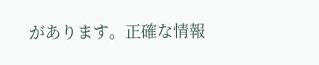があります。正確な情報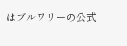はブルワリーの公式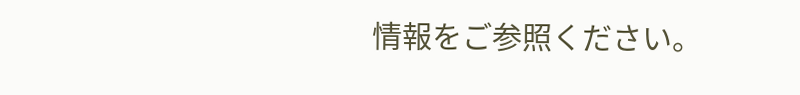情報をご参照ください。